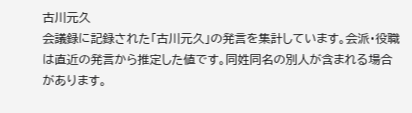古川元久
会議録に記録された「古川元久」の発言を集計しています。会派・役職は直近の発言から推定した値です。同姓同名の別人が含まれる場合があります。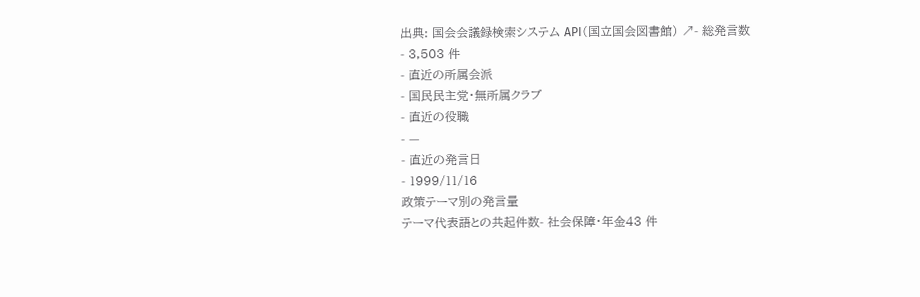出典: 国会会議録検索システム API(国立国会図書館) ↗- 総発言数
- 3,503 件
- 直近の所属会派
- 国民民主党・無所属クラブ
- 直近の役職
- —
- 直近の発言日
- 1999/11/16
政策テーマ別の発言量
テーマ代表語との共起件数- 社会保障・年金43 件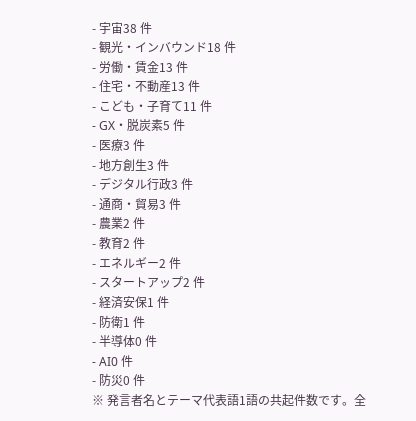- 宇宙38 件
- 観光・インバウンド18 件
- 労働・賃金13 件
- 住宅・不動産13 件
- こども・子育て11 件
- GX・脱炭素5 件
- 医療3 件
- 地方創生3 件
- デジタル行政3 件
- 通商・貿易3 件
- 農業2 件
- 教育2 件
- エネルギー2 件
- スタートアップ2 件
- 経済安保1 件
- 防衛1 件
- 半導体0 件
- AI0 件
- 防災0 件
※ 発言者名とテーマ代表語1語の共起件数です。全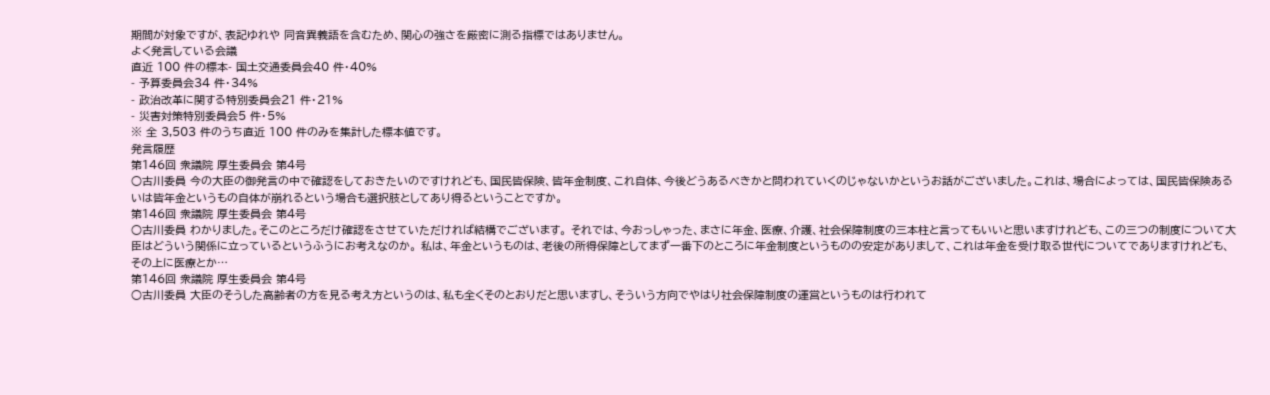期間が対象ですが、表記ゆれや 同音異義語を含むため、関心の強さを厳密に測る指標ではありません。
よく発言している会議
直近 100 件の標本- 国土交通委員会40 件・40%
- 予算委員会34 件・34%
- 政治改革に関する特別委員会21 件・21%
- 災害対策特別委員会5 件・5%
※ 全 3,503 件のうち直近 100 件のみを集計した標本値です。
発言履歴
第146回 衆議院 厚生委員会 第4号
○古川委員 今の大臣の御発言の中で確認をしておきたいのですけれども、国民皆保険、皆年金制度、これ自体、今後どうあるべきかと問われていくのじゃないかというお話がございました。これは、場合によっては、国民皆保険あるいは皆年金というもの自体が崩れるという場合も選択肢としてあり得るということですか。
第146回 衆議院 厚生委員会 第4号
○古川委員 わかりました。そこのところだけ確認をさせていただければ結構でございます。 それでは、今おっしゃった、まさに年金、医療、介護、社会保障制度の三本柱と言ってもいいと思いますけれども、この三つの制度について大臣はどういう関係に立っているというふうにお考えなのか。 私は、年金というものは、老後の所得保障としてまず一番下のところに年金制度というものの安定がありまして、これは年金を受け取る世代についてでありますけれども、その上に医療とか…
第146回 衆議院 厚生委員会 第4号
○古川委員 大臣のそうした高齢者の方を見る考え方というのは、私も全くそのとおりだと思いますし、そういう方向でやはり社会保障制度の運営というものは行われて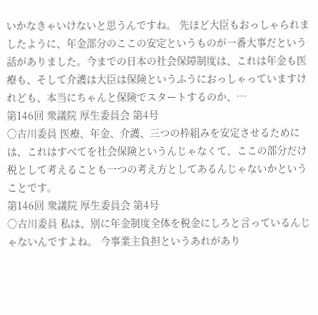いかなきゃいけないと思うんですね。 先ほど大臣もおっしゃられましたように、年金部分のここの安定というものが一番大事だという話がありました。今までの日本の社会保障制度は、これは年金も医療も、そして介護は大臣は保険というふうにおっしゃっていますけれども、本当にちゃんと保険でスタートするのか、…
第146回 衆議院 厚生委員会 第4号
○古川委員 医療、年金、介護、三つの枠組みを安定させるためには、これはすべてを社会保険というんじゃなくて、ここの部分だけ税として考えることも一つの考え方としてあるんじゃないかということです。
第146回 衆議院 厚生委員会 第4号
○古川委員 私は、別に年金制度全体を税金にしろと言っているんじゃないんですよね。 今事業主負担というあれがあり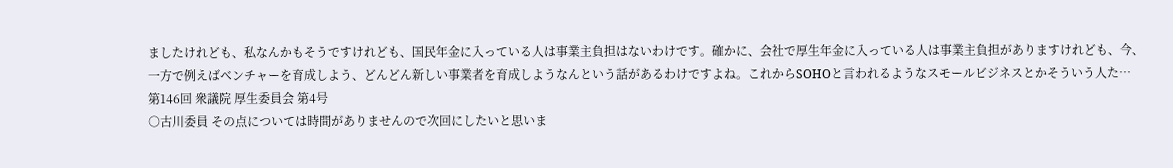ましたけれども、私なんかもそうですけれども、国民年金に入っている人は事業主負担はないわけです。確かに、会社で厚生年金に入っている人は事業主負担がありますけれども、今、一方で例えばベンチャーを育成しよう、どんどん新しい事業者を育成しようなんという話があるわけですよね。これからSOHOと言われるようなスモールビジネスとかそういう人た…
第146回 衆議院 厚生委員会 第4号
○古川委員 その点については時間がありませんので次回にしたいと思いま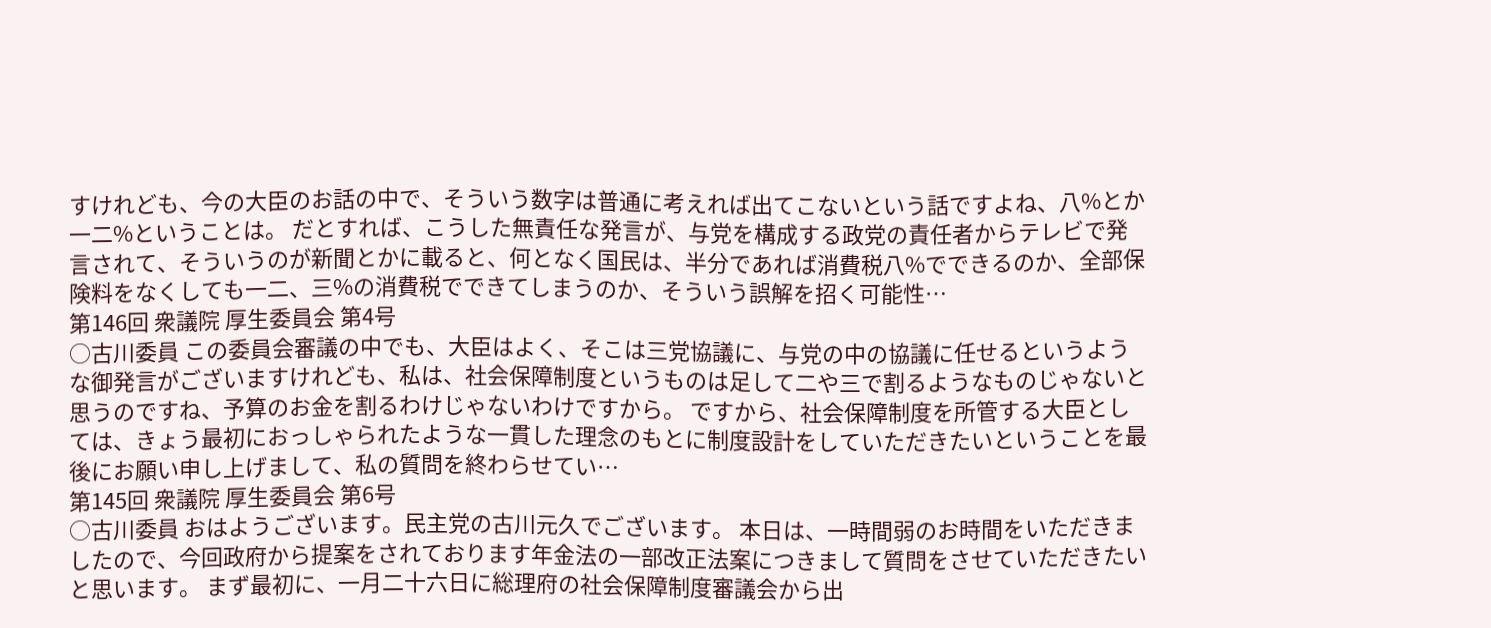すけれども、今の大臣のお話の中で、そういう数字は普通に考えれば出てこないという話ですよね、八%とか一二%ということは。 だとすれば、こうした無責任な発言が、与党を構成する政党の責任者からテレビで発言されて、そういうのが新聞とかに載ると、何となく国民は、半分であれば消費税八%でできるのか、全部保険料をなくしても一二、三%の消費税でできてしまうのか、そういう誤解を招く可能性…
第146回 衆議院 厚生委員会 第4号
○古川委員 この委員会審議の中でも、大臣はよく、そこは三党協議に、与党の中の協議に任せるというような御発言がございますけれども、私は、社会保障制度というものは足して二や三で割るようなものじゃないと思うのですね、予算のお金を割るわけじゃないわけですから。 ですから、社会保障制度を所管する大臣としては、きょう最初におっしゃられたような一貫した理念のもとに制度設計をしていただきたいということを最後にお願い申し上げまして、私の質問を終わらせてい…
第145回 衆議院 厚生委員会 第6号
○古川委員 おはようございます。民主党の古川元久でございます。 本日は、一時間弱のお時間をいただきましたので、今回政府から提案をされております年金法の一部改正法案につきまして質問をさせていただきたいと思います。 まず最初に、一月二十六日に総理府の社会保障制度審議会から出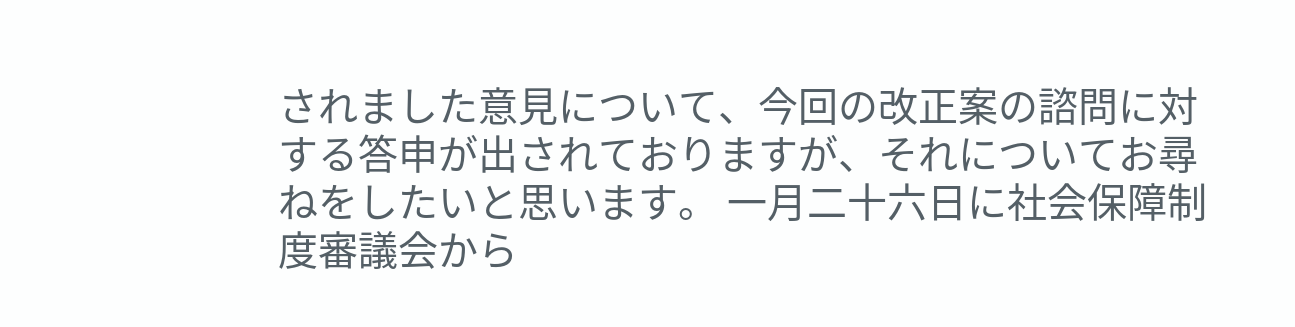されました意見について、今回の改正案の諮問に対する答申が出されておりますが、それについてお尋ねをしたいと思います。 一月二十六日に社会保障制度審議会から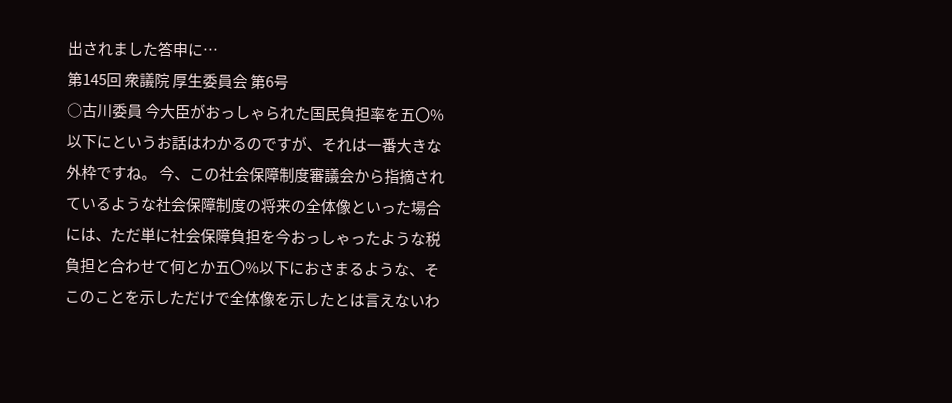出されました答申に…
第145回 衆議院 厚生委員会 第6号
○古川委員 今大臣がおっしゃられた国民負担率を五〇%以下にというお話はわかるのですが、それは一番大きな外枠ですね。 今、この社会保障制度審議会から指摘されているような社会保障制度の将来の全体像といった場合には、ただ単に社会保障負担を今おっしゃったような税負担と合わせて何とか五〇%以下におさまるような、そこのことを示しただけで全体像を示したとは言えないわ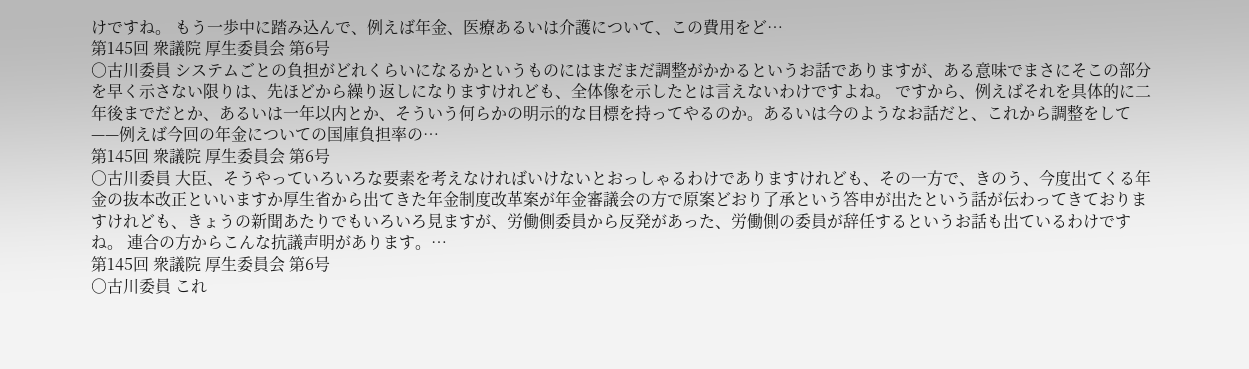けですね。 もう一歩中に踏み込んで、例えば年金、医療あるいは介護について、この費用をど…
第145回 衆議院 厚生委員会 第6号
○古川委員 システムごとの負担がどれくらいになるかというものにはまだまだ調整がかかるというお話でありますが、ある意味でまさにそこの部分を早く示さない限りは、先ほどから繰り返しになりますけれども、全体像を示したとは言えないわけですよね。 ですから、例えばそれを具体的に二年後までだとか、あるいは一年以内とか、そういう何らかの明示的な目標を持ってやるのか。あるいは今のようなお話だと、これから調整をして——例えば今回の年金についての国庫負担率の…
第145回 衆議院 厚生委員会 第6号
○古川委員 大臣、そうやっていろいろな要素を考えなければいけないとおっしゃるわけでありますけれども、その一方で、きのう、今度出てくる年金の抜本改正といいますか厚生省から出てきた年金制度改革案が年金審議会の方で原案どおり了承という答申が出たという話が伝わってきておりますけれども、きょうの新聞あたりでもいろいろ見ますが、労働側委員から反発があった、労働側の委員が辞任するというお話も出ているわけですね。 連合の方からこんな抗議声明があります。…
第145回 衆議院 厚生委員会 第6号
○古川委員 これ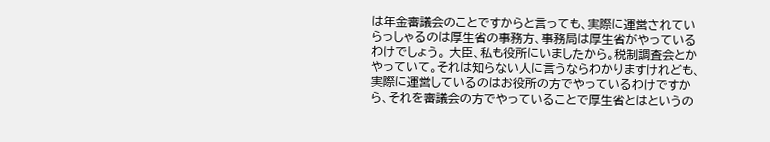は年金審議会のことですからと言っても、実際に運営されていらっしゃるのは厚生省の事務方、事務局は厚生省がやっているわけでしょう。 大臣、私も役所にいましたから。税制調査会とかやっていて。それは知らない人に言うならわかりますけれども、実際に運営しているのはお役所の方でやっているわけですから、それを審議会の方でやっていることで厚生省とはというの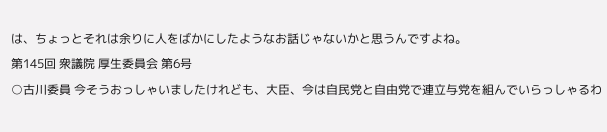は、ちょっとそれは余りに人をばかにしたようなお話じゃないかと思うんですよね。
第145回 衆議院 厚生委員会 第6号
○古川委員 今そうおっしゃいましたけれども、大臣、今は自民党と自由党で連立与党を組んでいらっしゃるわ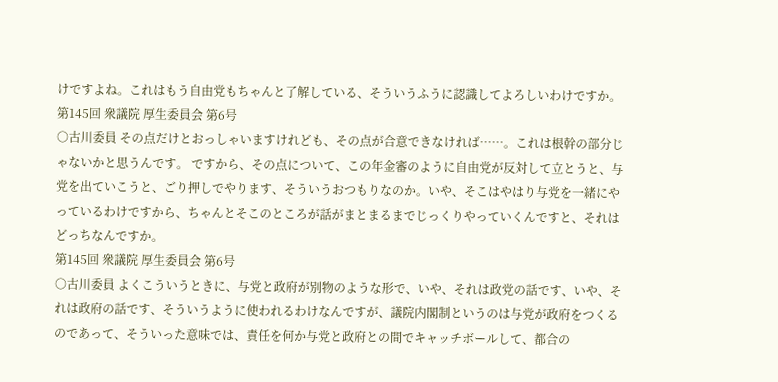けですよね。これはもう自由党もちゃんと了解している、そういうふうに認識してよろしいわけですか。
第145回 衆議院 厚生委員会 第6号
○古川委員 その点だけとおっしゃいますけれども、その点が合意できなければ……。これは根幹の部分じゃないかと思うんです。 ですから、その点について、この年金審のように自由党が反対して立とうと、与党を出ていこうと、ごり押しでやります、そういうおつもりなのか。いや、そこはやはり与党を一緒にやっているわけですから、ちゃんとそこのところが話がまとまるまでじっくりやっていくんですと、それはどっちなんですか。
第145回 衆議院 厚生委員会 第6号
○古川委員 よくこういうときに、与党と政府が別物のような形で、いや、それは政党の話です、いや、それは政府の話です、そういうように使われるわけなんですが、議院内閣制というのは与党が政府をつくるのであって、そういった意味では、責任を何か与党と政府との間でキャッチボールして、都合の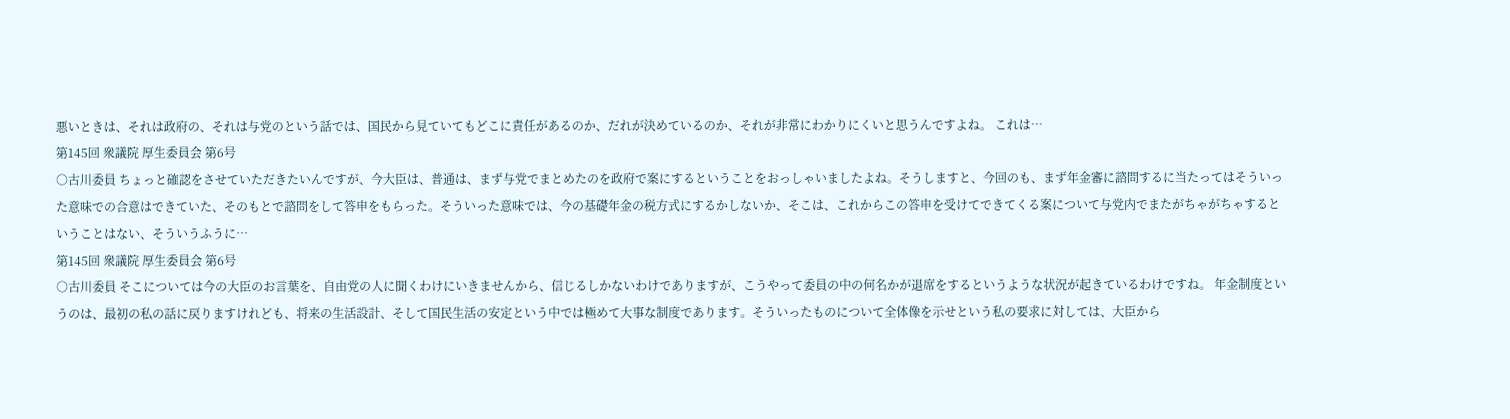悪いときは、それは政府の、それは与党のという話では、国民から見ていてもどこに責任があるのか、だれが決めているのか、それが非常にわかりにくいと思うんですよね。 これは…
第145回 衆議院 厚生委員会 第6号
○古川委員 ちょっと確認をさせていただきたいんですが、今大臣は、普通は、まず与党でまとめたのを政府で案にするということをおっしゃいましたよね。そうしますと、今回のも、まず年金審に諮問するに当たってはそういった意味での合意はできていた、そのもとで諮問をして答申をもらった。そういった意味では、今の基礎年金の税方式にするかしないか、そこは、これからこの答申を受けてできてくる案について与党内でまたがちゃがちゃするということはない、そういうふうに…
第145回 衆議院 厚生委員会 第6号
○古川委員 そこについては今の大臣のお言葉を、自由党の人に聞くわけにいきませんから、信じるしかないわけでありますが、こうやって委員の中の何名かが退席をするというような状況が起きているわけですね。 年金制度というのは、最初の私の話に戻りますけれども、将来の生活設計、そして国民生活の安定という中では極めて大事な制度であります。そういったものについて全体像を示せという私の要求に対しては、大臣から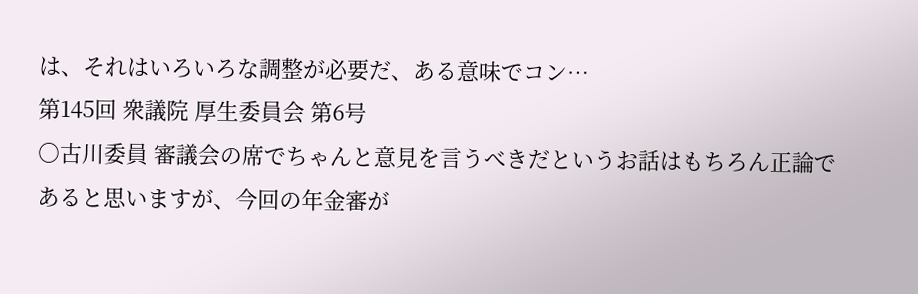は、それはいろいろな調整が必要だ、ある意味でコン…
第145回 衆議院 厚生委員会 第6号
○古川委員 審議会の席でちゃんと意見を言うべきだというお話はもちろん正論であると思いますが、今回の年金審が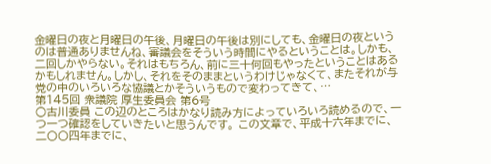金曜日の夜と月曜日の午後、月曜日の午後は別にしても、金曜日の夜というのは普通ありませんね、審議会をそういう時間にやるということは。しかも、二回しかやらない。それはもちろん、前に三十何回もやったということはあるかもしれません。しかし、それをそのままというわけじゃなくて、またそれが与党の中のいろいろな協議とかそういうもので変わってきて、…
第145回 衆議院 厚生委員会 第6号
○古川委員 この辺のところはかなり読み方によっていろいろ読めるので、一つ一つ確認をしていきたいと思うんです。 この文章で、平成十六年までに、二〇〇四年までに、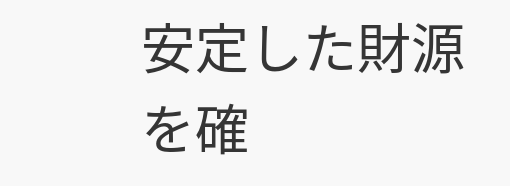安定した財源を確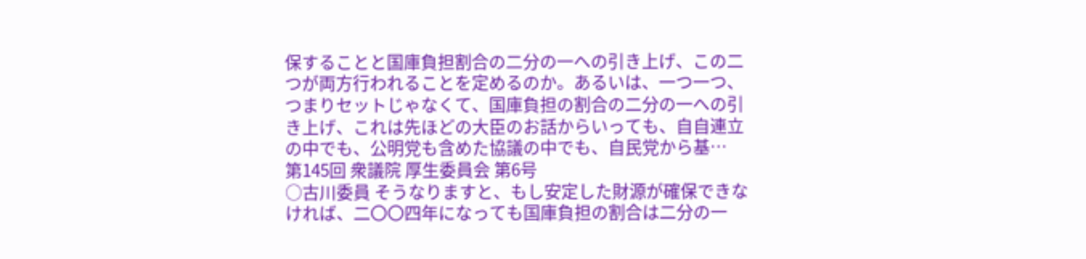保することと国庫負担割合の二分の一への引き上げ、この二つが両方行われることを定めるのか。あるいは、一つ一つ、つまりセットじゃなくて、国庫負担の割合の二分の一への引き上げ、これは先ほどの大臣のお話からいっても、自自連立の中でも、公明党も含めた協議の中でも、自民党から基…
第145回 衆議院 厚生委員会 第6号
○古川委員 そうなりますと、もし安定した財源が確保できなければ、二〇〇四年になっても国庫負担の割合は二分の一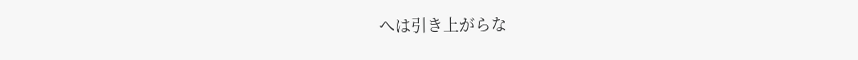へは引き上がらな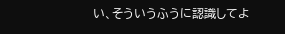い、そういうふうに認識してよ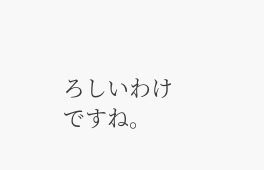ろしいわけですね。